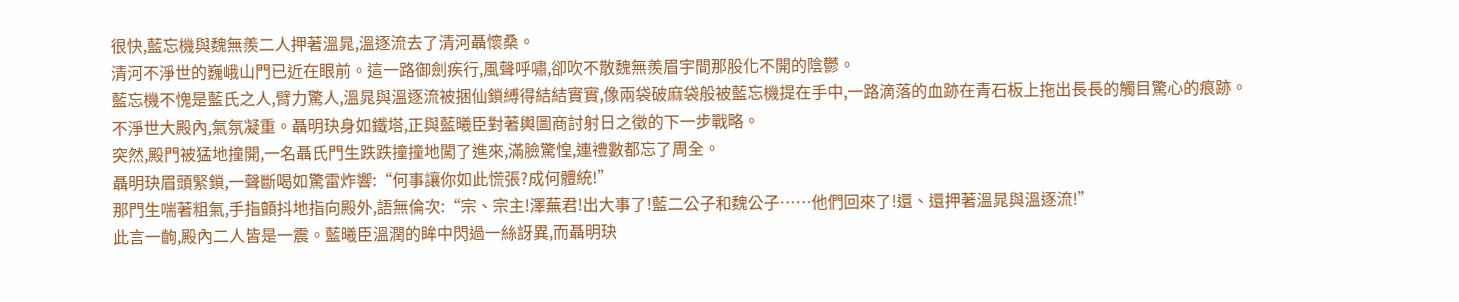很快,藍忘機與魏無羨二人押著溫晁,溫逐流去了清河聶懷桑。
清河不淨世的巍峨山門已近在眼前。這一路御劍疾行,風聲呼嘯,卻吹不散魏無羨眉宇間那股化不開的陰鬱。
藍忘機不愧是藍氏之人,臂力驚人,溫晁與溫逐流被捆仙鎖縛得結結實實,像兩袋破麻袋般被藍忘機提在手中,一路滴落的血跡在青石板上拖出長長的觸目驚心的痕跡。
不淨世大殿內,氣氛凝重。聶明玦身如鐵塔,正與藍曦臣對著輿圖商討射日之徵的下一步戰略。
突然,殿門被猛地撞開,一名聶氏門生跌跌撞撞地闖了進來,滿臉驚惶,連禮數都忘了周全。
聶明玦眉頭緊鎖,一聲斷喝如驚雷炸響:“何事讓你如此慌張?成何體統!”
那門生喘著粗氣,手指顫抖地指向殿外,語無倫次:“宗、宗主!澤蕪君!出大事了!藍二公子和魏公子……他們回來了!還、還押著溫晁與溫逐流!”
此言一齣,殿內二人皆是一震。藍曦臣溫潤的眸中閃過一絲訝異,而聶明玦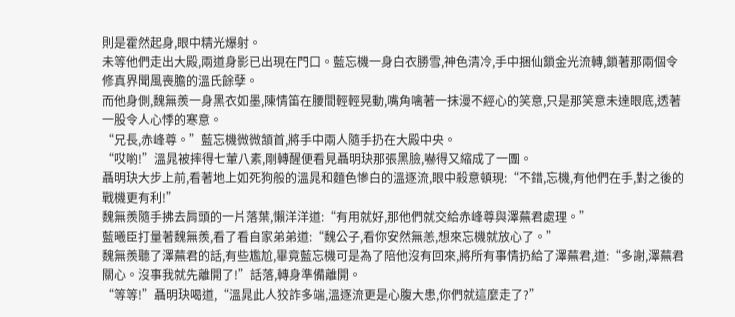則是霍然起身,眼中精光爆射。
未等他們走出大殿,兩道身影已出現在門口。藍忘機一身白衣勝雪,神色清冷,手中捆仙鎖金光流轉,鎖著那兩個令修真界聞風喪膽的溫氏餘孽。
而他身側,魏無羨一身黑衣如墨,陳情笛在腰間輕輕晃動,嘴角噙著一抹漫不經心的笑意,只是那笑意未達眼底,透著一股令人心悸的寒意。
“兄長,赤峰尊。”藍忘機微微頷首,將手中兩人隨手扔在大殿中央。
“哎喲!”溫晁被摔得七葷八素,剛轉醒便看見聶明玦那張黑臉,嚇得又縮成了一團。
聶明玦大步上前,看著地上如死狗般的溫晁和麵色慘白的溫逐流,眼中殺意頓現:“不錯,忘機,有他們在手,對之後的戰機更有利!”
魏無羨隨手拂去肩頭的一片落葉,懶洋洋道:“有用就好,那他們就交給赤峰尊與澤蕪君處理。”
藍曦臣打量著魏無羨,看了看自家弟弟道:“魏公子,看你安然無恙,想來忘機就放心了。”
魏無羨聽了澤蕪君的話,有些尷尬,畢竟藍忘機可是為了陪他沒有回來,將所有事情扔給了澤蕪君,道:“多謝,澤蕪君關心。沒事我就先離開了!”話落,轉身準備離開。
“等等!”聶明玦喝道,“溫晁此人狡詐多端,溫逐流更是心腹大患,你們就這麼走了?”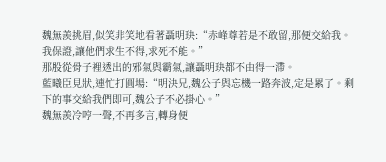魏無羨挑眉,似笑非笑地看著聶明玦:“赤峰尊若是不敢留,那便交給我。我保證,讓他們求生不得,求死不能。”
那股從骨子裡透出的邪氣與霸氣,讓聶明玦都不由得一滯。
藍曦臣見狀,連忙打圓場:“明決兄,魏公子與忘機一路奔波,定是累了。剩下的事交給我們即可,魏公子不必掛心。”
魏無羨冷哼一聲,不再多言,轉身便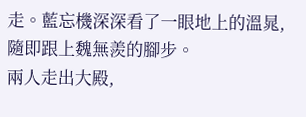走。藍忘機深深看了一眼地上的溫晁,隨即跟上魏無羨的腳步。
兩人走出大殿,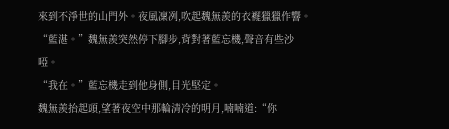來到不淨世的山門外。夜風凜冽,吹起魏無羨的衣襬獵獵作響。
“藍湛。”魏無羨突然停下腳步,背對著藍忘機,聲音有些沙啞。
“我在。”藍忘機走到他身側,目光堅定。
魏無羨抬起頭,望著夜空中那輪清冷的明月,喃喃道:“你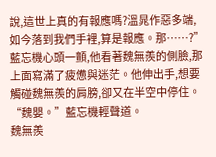說,這世上真的有報應嗎?溫晁作惡多端,如今落到我們手裡,算是報應。那……?”
藍忘機心頭一顫,他看著魏無羨的側臉,那上面寫滿了疲憊與迷茫。他伸出手,想要觸碰魏無羨的肩膀,卻又在半空中停住。
“魏嬰。”藍忘機輕聲道。
魏無羨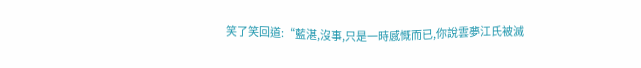笑了笑回道:“藍湛,沒事,只是一時感慨而已,你說雲夢江氏被滅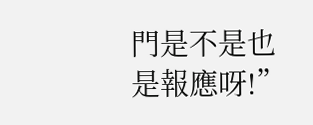門是不是也是報應呀!”